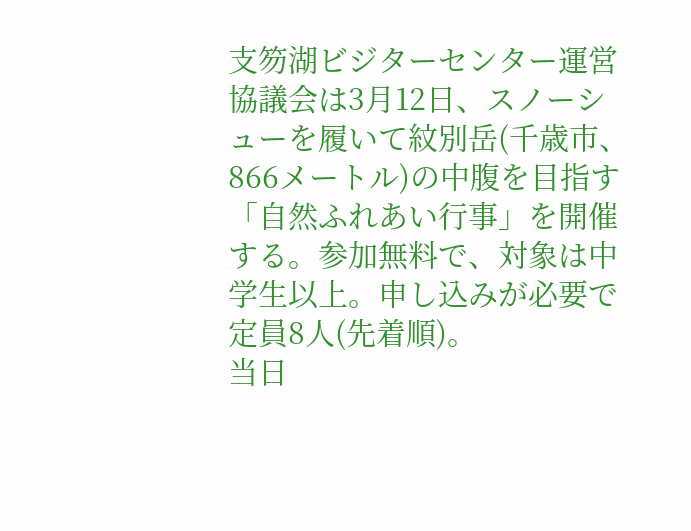支笏湖ビジターセンター運営協議会は3月12日、スノーシューを履いて紋別岳(千歳市、866メートル)の中腹を目指す「自然ふれあい行事」を開催する。参加無料で、対象は中学生以上。申し込みが必要で定員8人(先着順)。
当日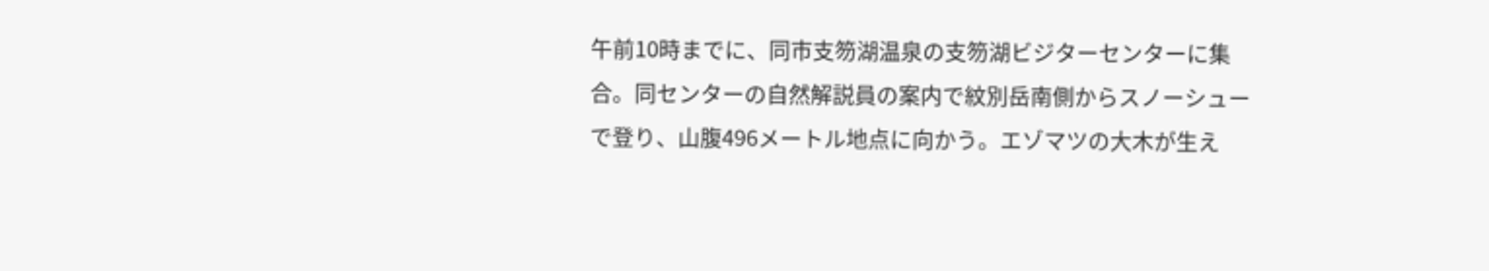午前10時までに、同市支笏湖温泉の支笏湖ビジターセンターに集合。同センターの自然解説員の案内で紋別岳南側からスノーシューで登り、山腹496メートル地点に向かう。エゾマツの大木が生え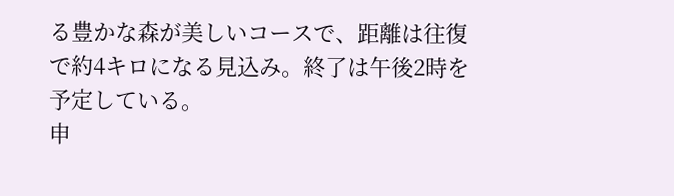る豊かな森が美しいコースで、距離は往復で約4キロになる見込み。終了は午後2時を予定している。
申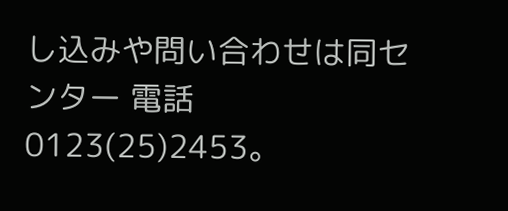し込みや問い合わせは同センター 電話0123(25)2453。